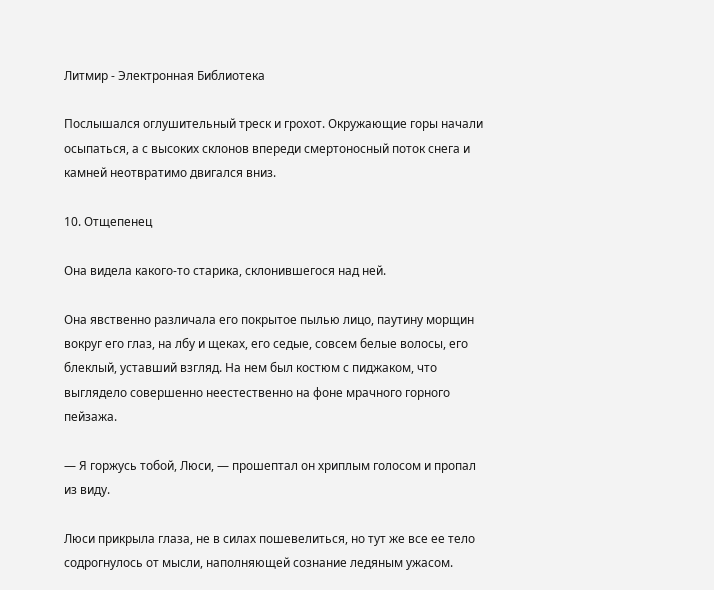Литмир - Электронная Библиотека

Послышался оглушительный треск и грохот. Окружающие горы начали осыпаться, а с высоких склонов впереди смертоносный поток снега и камней неотвратимо двигался вниз.

10. Отщепенец

Она видела какого-то старика, склонившегося над ней.

Она явственно различала его покрытое пылью лицо, паутину морщин вокруг его глаз, на лбу и щеках, его седые, совсем белые волосы, его блеклый, уставший взгляд. На нем был костюм с пиджаком, что выглядело совершенно неестественно на фоне мрачного горного пейзажа.

— Я горжусь тобой, Люси, — прошептал он хриплым голосом и пропал из виду.

Люси прикрыла глаза, не в силах пошевелиться, но тут же все ее тело содрогнулось от мысли, наполняющей сознание ледяным ужасом.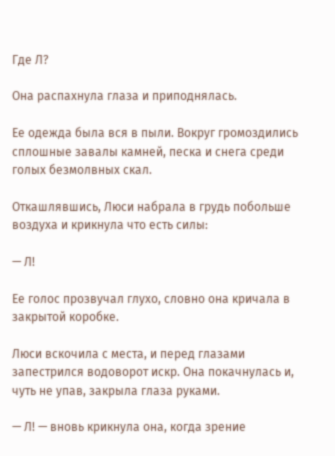Где Л?

Она распахнула глаза и приподнялась.

Ее одежда была вся в пыли. Вокруг громоздились сплошные завалы камней, песка и снега среди голых безмолвных скал.

Откашлявшись, Люси набрала в грудь побольше воздуха и крикнула что есть силы:

— Л!

Ее голос прозвучал глухо, словно она кричала в закрытой коробке.

Люси вскочила с места, и перед глазами запестрился водоворот искр. Она покачнулась и, чуть не упав, закрыла глаза руками.

— Л! — вновь крикнула она, когда зрение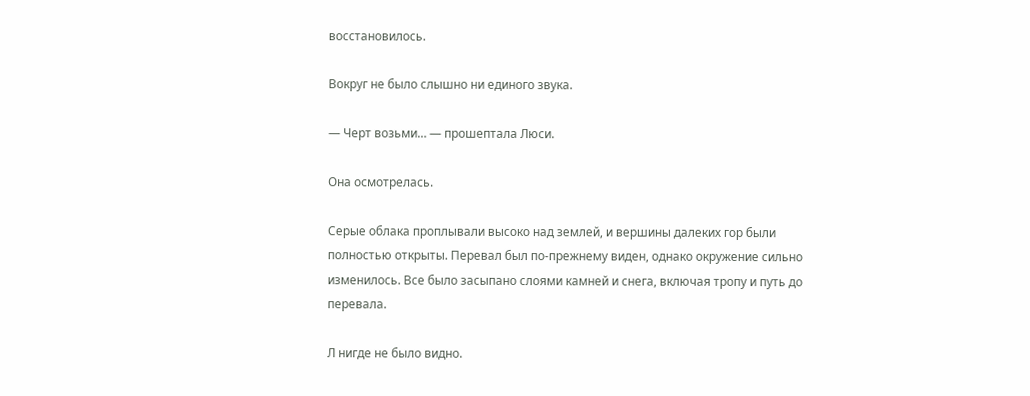восстановилось.

Вокруг не было слышно ни единого звука.

— Черт возьми… — прошептала Люси.

Она осмотрелась.

Серые облака проплывали высоко над землей, и вершины далеких гор были полностью открыты. Перевал был по-прежнему виден, однако окружение сильно изменилось. Все было засыпано слоями камней и снега, включая тропу и путь до перевала.

Л нигде не было видно.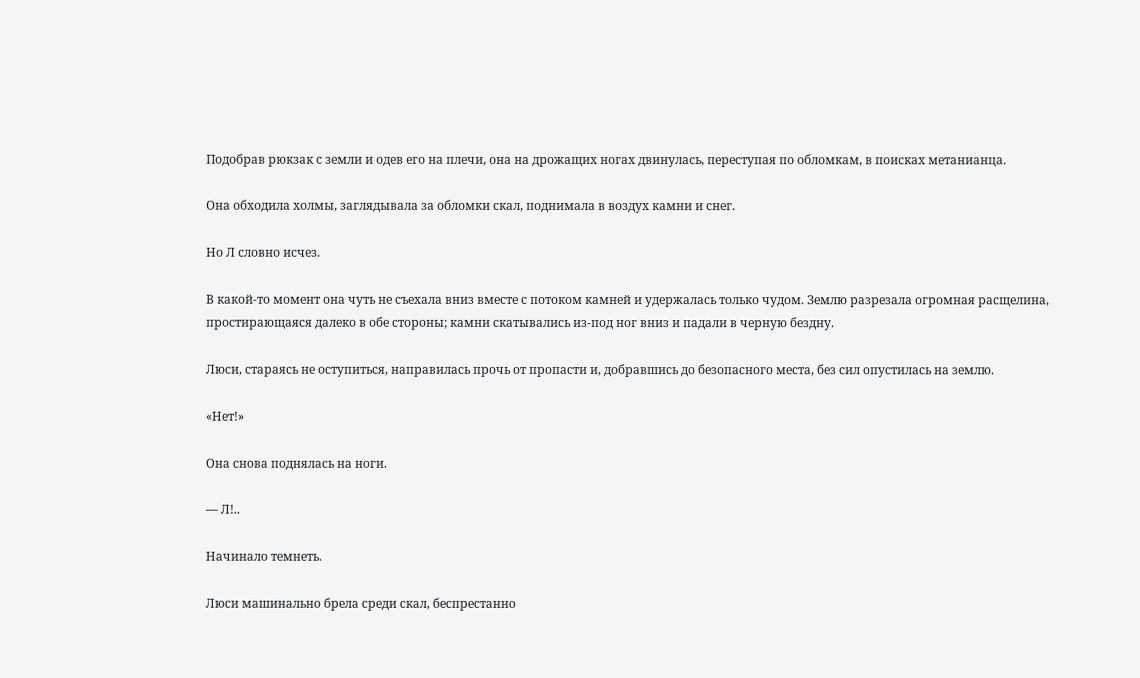Подобрав рюкзак с земли и одев его на плечи, она на дрожащих ногах двинулась, переступая по обломкам, в поисках метанианца.

Она обходила холмы, заглядывала за обломки скал, поднимала в воздух камни и снег.

Но Л словно исчез.

В какой-то момент она чуть не съехала вниз вместе с потоком камней и удержалась только чудом. Землю разрезала огромная расщелина, простирающаяся далеко в обе стороны; камни скатывались из-под ног вниз и падали в черную бездну.

Люси, стараясь не оступиться, направилась прочь от пропасти и, добравшись до безопасного места, без сил опустилась на землю.

«Нет!»

Она снова поднялась на ноги.

— Л!..

Начинало темнеть.

Люси машинально брела среди скал, беспрестанно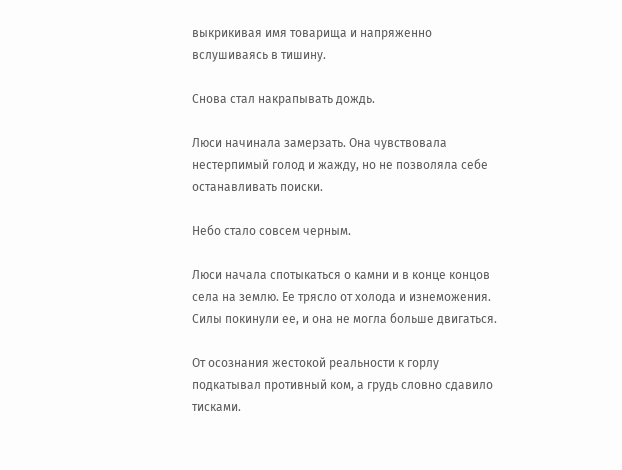выкрикивая имя товарища и напряженно вслушиваясь в тишину.

Снова стал накрапывать дождь.

Люси начинала замерзать. Она чувствовала нестерпимый голод и жажду, но не позволяла себе останавливать поиски.

Небо стало совсем черным.

Люси начала спотыкаться о камни и в конце концов села на землю. Ее трясло от холода и изнеможения. Силы покинули ее, и она не могла больше двигаться.

От осознания жестокой реальности к горлу подкатывал противный ком, а грудь словно сдавило тисками.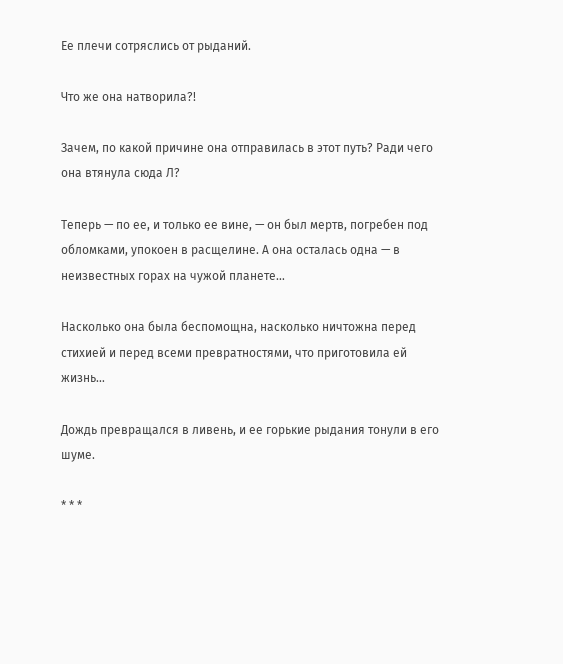Ее плечи сотряслись от рыданий.

Что же она натворила?!

Зачем, по какой причине она отправилась в этот путь? Ради чего она втянула сюда Л?

Теперь — по ее, и только ее вине, — он был мертв, погребен под обломками, упокоен в расщелине. А она осталась одна — в неизвестных горах на чужой планете…

Насколько она была беспомощна, насколько ничтожна перед стихией и перед всеми превратностями, что приготовила ей жизнь…

Дождь превращался в ливень, и ее горькие рыдания тонули в его шуме.

* * *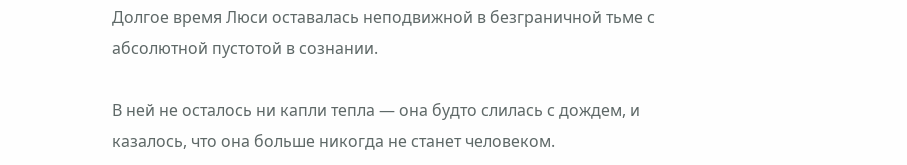Долгое время Люси оставалась неподвижной в безграничной тьме с абсолютной пустотой в сознании.

В ней не осталось ни капли тепла — она будто слилась с дождем, и казалось, что она больше никогда не станет человеком.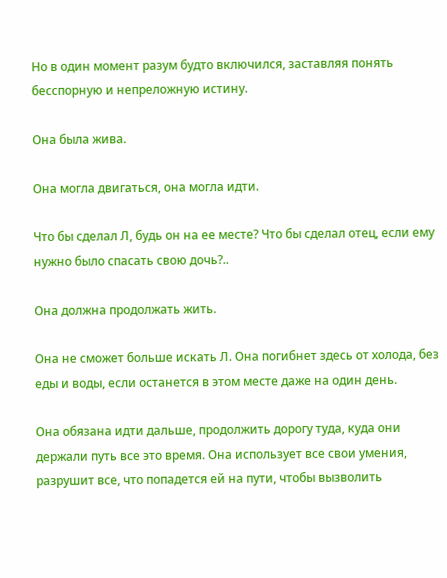Но в один момент разум будто включился, заставляя понять бесспорную и непреложную истину.

Она была жива.

Она могла двигаться, она могла идти.

Что бы сделал Л, будь он на ее месте? Что бы сделал отец, если ему нужно было спасать свою дочь?..

Она должна продолжать жить.

Она не сможет больше искать Л. Она погибнет здесь от холода, без еды и воды, если останется в этом месте даже на один день.

Она обязана идти дальше, продолжить дорогу туда, куда они держали путь все это время. Она использует все свои умения, разрушит все, что попадется ей на пути, чтобы вызволить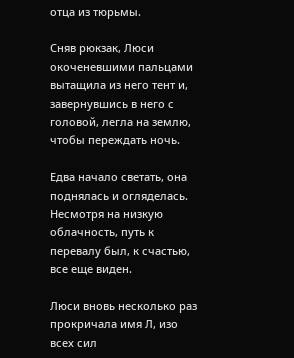отца из тюрьмы.

Сняв рюкзак, Люси окоченевшими пальцами вытащила из него тент и, завернувшись в него с головой, легла на землю, чтобы переждать ночь.

Едва начало светать, она поднялась и огляделась. Несмотря на низкую облачность, путь к перевалу был, к счастью, все еще виден.

Люси вновь несколько раз прокричала имя Л, изо всех сил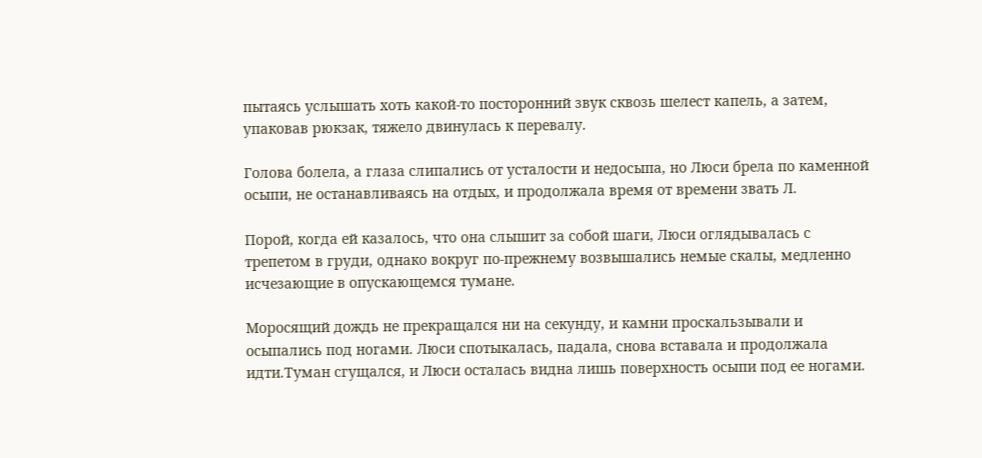пытаясь услышать хоть какой-то посторонний звук сквозь шелест капель, а затем, упаковав рюкзак, тяжело двинулась к перевалу.

Голова болела, а глаза слипались от усталости и недосыпа, но Люси брела по каменной осыпи, не останавливаясь на отдых, и продолжала время от времени звать Л.

Порой, когда ей казалось, что она слышит за собой шаги, Люси оглядывалась с трепетом в груди, однако вокруг по-прежнему возвышались немые скалы, медленно исчезающие в опускающемся тумане.

Моросящий дождь не прекращался ни на секунду, и камни проскальзывали и осыпались под ногами. Люси спотыкалась, падала, снова вставала и продолжала идти.Туман сгущался, и Люси осталась видна лишь поверхность осыпи под ее ногами.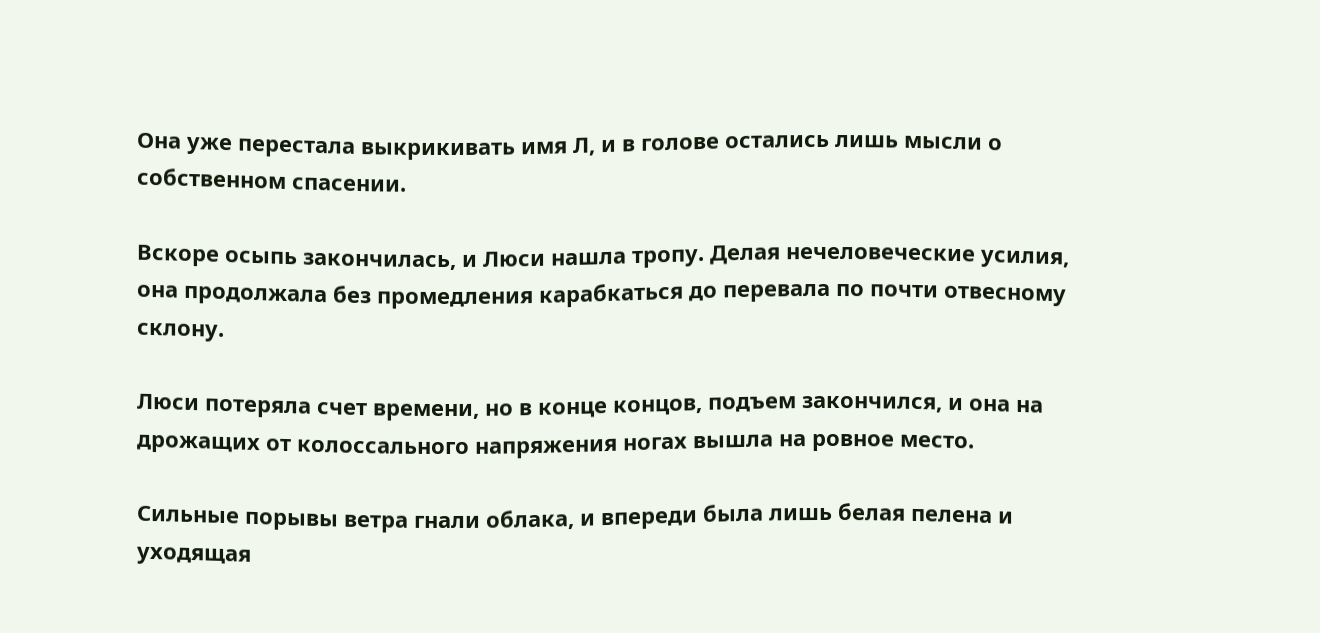Она уже перестала выкрикивать имя Л, и в голове остались лишь мысли о собственном спасении.

Вскоре осыпь закончилась, и Люси нашла тропу. Делая нечеловеческие усилия, она продолжала без промедления карабкаться до перевала по почти отвесному склону.

Люси потеряла счет времени, но в конце концов, подъем закончился, и она на дрожащих от колоссального напряжения ногах вышла на ровное место.

Сильные порывы ветра гнали облака, и впереди была лишь белая пелена и уходящая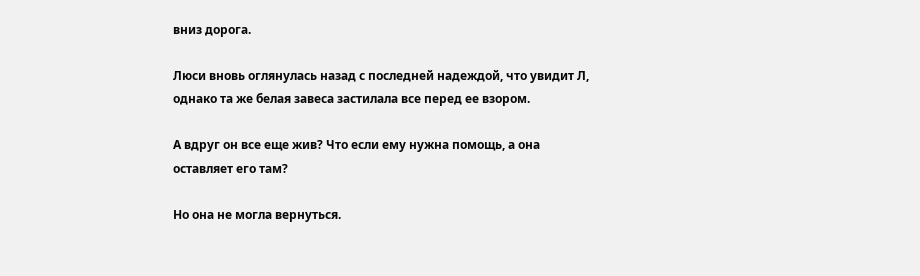вниз дорога.

Люси вновь оглянулась назад с последней надеждой, что увидит Л, однако та же белая завеса застилала все перед ее взором.

А вдруг он все еще жив? Что если ему нужна помощь, а она оставляет его там?

Но она не могла вернуться.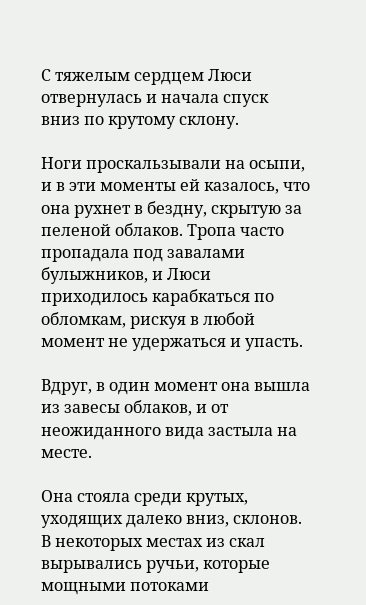С тяжелым сердцем Люси отвернулась и начала спуск вниз по крутому склону.

Ноги проскальзывали на осыпи, и в эти моменты ей казалось, что она рухнет в бездну, скрытую за пеленой облаков. Тропа часто пропадала под завалами булыжников, и Люси приходилось карабкаться по обломкам, рискуя в любой момент не удержаться и упасть.

Вдруг, в один момент она вышла из завесы облаков, и от неожиданного вида застыла на месте.

Она стояла среди крутых, уходящих далеко вниз, склонов. В некоторых местах из скал вырывались ручьи, которые мощными потоками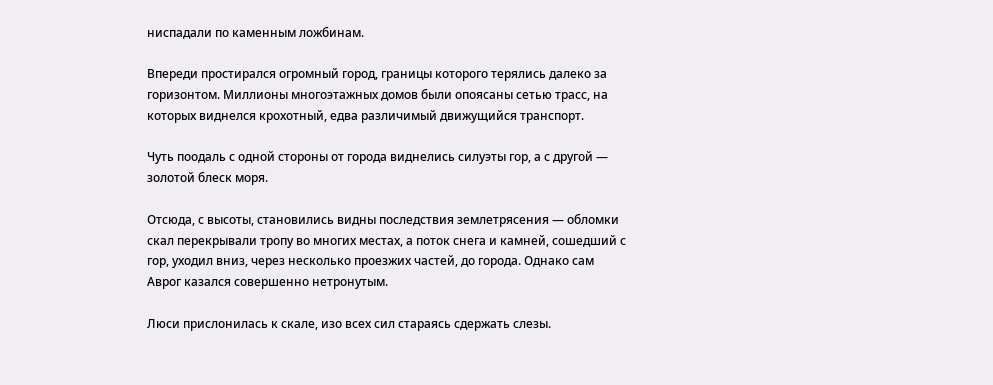ниспадали по каменным ложбинам.

Впереди простирался огромный город, границы которого терялись далеко за горизонтом. Миллионы многоэтажных домов были опоясаны сетью трасс, на которых виднелся крохотный, едва различимый движущийся транспорт.

Чуть поодаль с одной стороны от города виднелись силуэты гор, а с другой — золотой блеск моря.

Отсюда, с высоты, становились видны последствия землетрясения — обломки скал перекрывали тропу во многих местах, а поток снега и камней, сошедший с гор, уходил вниз, через несколько проезжих частей, до города. Однако сам Аврог казался совершенно нетронутым.

Люси прислонилась к скале, изо всех сил стараясь сдержать слезы.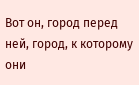Вот он, город перед ней, город, к которому они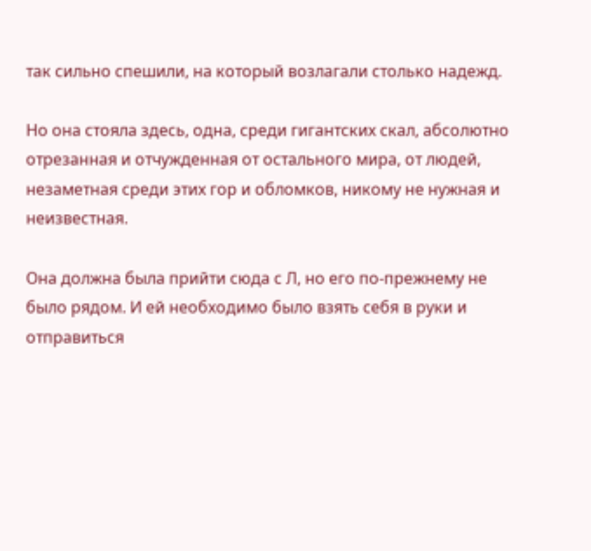так сильно спешили, на который возлагали столько надежд.

Но она стояла здесь, одна, среди гигантских скал, абсолютно отрезанная и отчужденная от остального мира, от людей, незаметная среди этих гор и обломков, никому не нужная и неизвестная.

Она должна была прийти сюда с Л, но его по-прежнему не было рядом. И ей необходимо было взять себя в руки и отправиться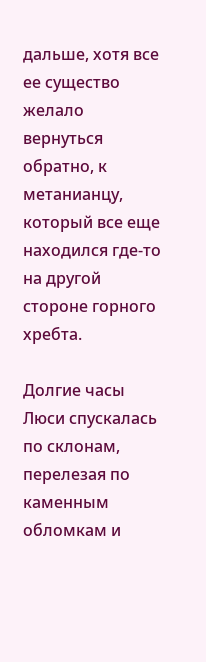дальше, хотя все ее существо желало вернуться обратно, к метанианцу, который все еще находился где-то на другой стороне горного хребта.

Долгие часы Люси спускалась по склонам, перелезая по каменным обломкам и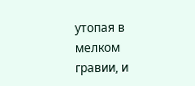утопая в мелком гравии, и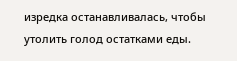изредка останавливалась, чтобы утолить голод остатками еды.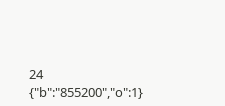24
{"b":"855200","o":1}